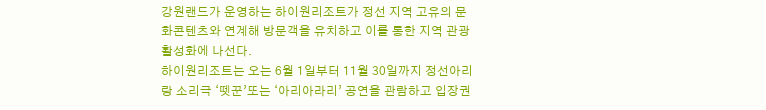강원랜드가 운영하는 하이원리조트가 정선 지역 고유의 문화콘텐츠와 연계해 방문객을 유치하고 이를 통한 지역 관광 활성화에 나선다.
하이원리조트는 오는 6월 1일부터 11월 30일까지 정선아리랑 소리극 ‘뗏꾼’또는 ‘아리아라리’ 공연을 관람하고 입장권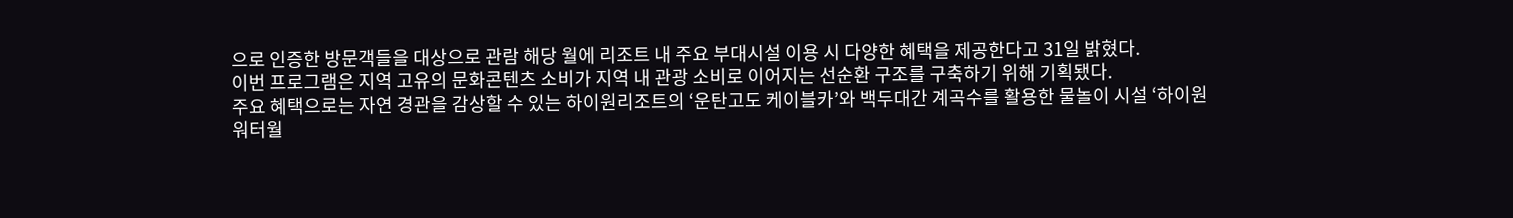으로 인증한 방문객들을 대상으로 관람 해당 월에 리조트 내 주요 부대시설 이용 시 다양한 혜택을 제공한다고 31일 밝혔다.
이번 프로그램은 지역 고유의 문화콘텐츠 소비가 지역 내 관광 소비로 이어지는 선순환 구조를 구축하기 위해 기획됐다.
주요 혜택으로는 자연 경관을 감상할 수 있는 하이원리조트의 ‘운탄고도 케이블카’와 백두대간 계곡수를 활용한 물놀이 시설 ‘하이원 워터월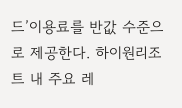드’이용료를 반값 수준으로 제공한다. 하이원리조트 내 주요 레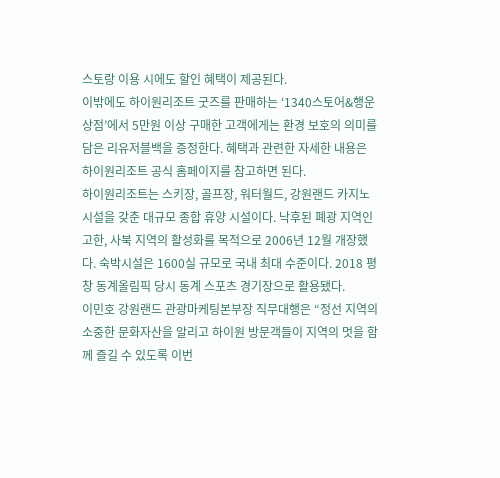스토랑 이용 시에도 할인 혜택이 제공된다.
이밖에도 하이원리조트 굿즈를 판매하는 ‘1340스토어&행운상점’에서 5만원 이상 구매한 고객에게는 환경 보호의 의미를 담은 리유저블백을 증정한다. 혜택과 관련한 자세한 내용은 하이원리조트 공식 홈페이지를 참고하면 된다.
하이원리조트는 스키장, 골프장, 워터월드, 강원랜드 카지노 시설을 갖춘 대규모 종합 휴양 시설이다. 낙후된 폐광 지역인 고한, 사북 지역의 활성화를 목적으로 2006년 12월 개장했다. 숙박시설은 1600실 규모로 국내 최대 수준이다. 2018 평창 동계올림픽 당시 동계 스포츠 경기장으로 활용됐다.
이민호 강원랜드 관광마케팅본부장 직무대행은 “정선 지역의 소중한 문화자산을 알리고 하이원 방문객들이 지역의 멋을 함께 즐길 수 있도록 이번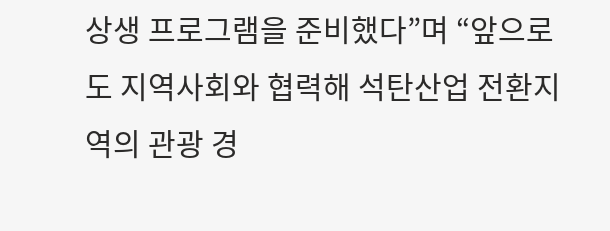상생 프로그램을 준비했다”며 “앞으로도 지역사회와 협력해 석탄산업 전환지역의 관광 경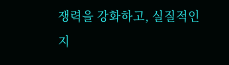쟁력을 강화하고, 실질적인 지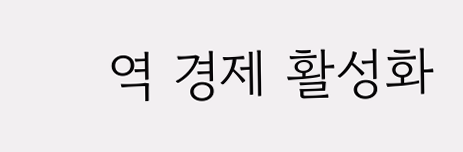역 경제 활성화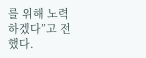를 위해 노력하겠다”고 전했다.